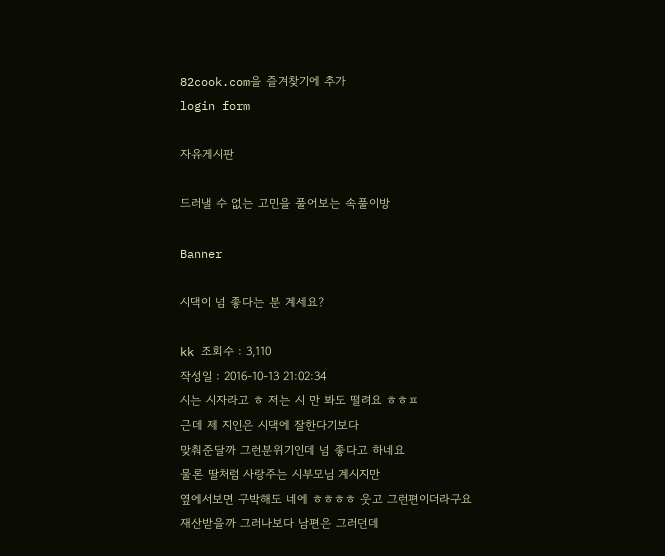82cook.com을 즐겨찾기에 추가
login form

자유게시판

드러낼 수 없는 고민을 풀어보는 속풀이방

Banner

시댁이 넘 좋다는 분 계세요?

kk 조회수 : 3,110
작성일 : 2016-10-13 21:02:34
시는 시자라고 ㅎ 저는 시 만 봐도 떨려요 ㅎㅎㅍ
근데 제 지인은 시댁에 잘한다기보다
맞춰준달까 그런분위기인데 넘 좋다고 하네요
물론 딸처럼 사랑주는 시부모님 계시지만
옆에서보면 구박해도 네에 ㅎㅎㅎㅎ 웃고 그런편이더라구요
재산받을까 그러나보다 남편은 그러던데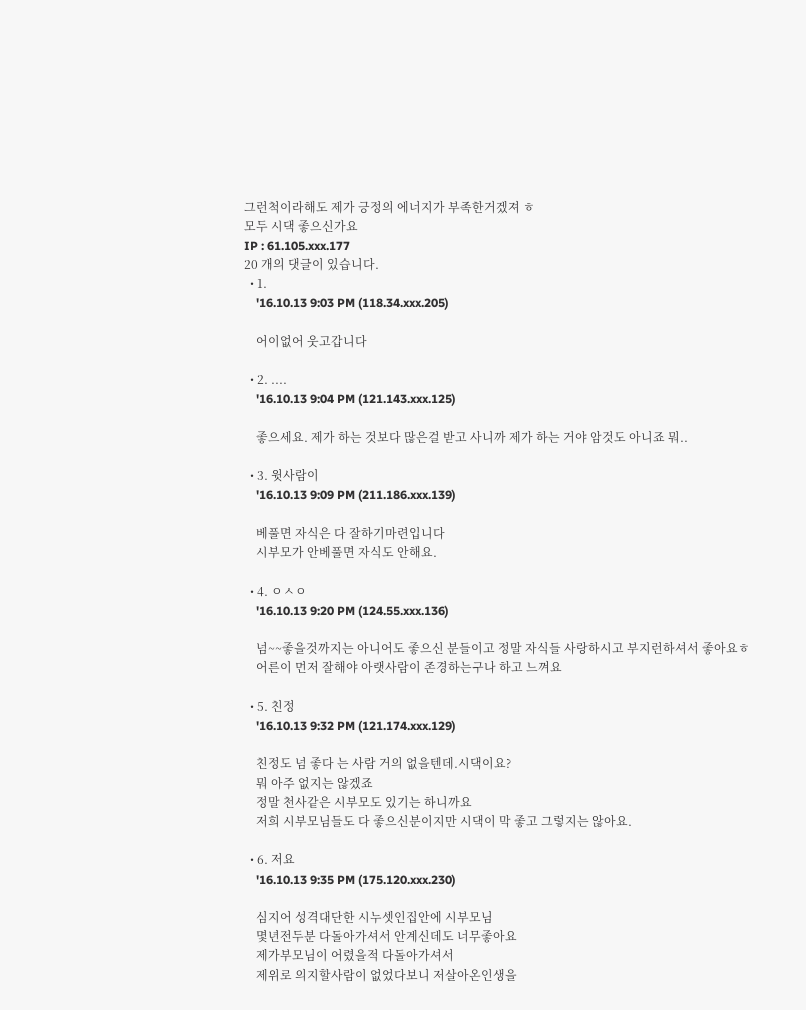그런척이라해도 제가 긍정의 에너지가 부족한거겠져 ㅎ
모두 시댁 좋으신가요
IP : 61.105.xxx.177
20 개의 댓글이 있습니다.
  • 1.
    '16.10.13 9:03 PM (118.34.xxx.205)

    어이없어 웃고갑니다

  • 2. ....
    '16.10.13 9:04 PM (121.143.xxx.125)

    좋으세요. 제가 하는 것보다 많은걸 받고 사니까 제가 하는 거야 암것도 아니죠 뭐..

  • 3. 윗사람이
    '16.10.13 9:09 PM (211.186.xxx.139)

    베풀면 자식은 다 잘하기마련입니다
    시부모가 안베풀면 자식도 안해요.

  • 4. ㅇㅅㅇ
    '16.10.13 9:20 PM (124.55.xxx.136)

    넘~~좋을것까지는 아니어도 좋으신 분들이고 정말 자식들 사랑하시고 부지런하셔서 좋아요ㅎ
    어른이 먼저 잘해야 아랫사람이 존경하는구나 하고 느껴요

  • 5. 친정
    '16.10.13 9:32 PM (121.174.xxx.129)

    친정도 넘 좋다 는 사람 거의 없을텐데.시댁이요?
    뭐 아주 없지는 않겠죠
    정말 천사같은 시부모도 있기는 하니까요
    저희 시부모님들도 다 좋으신분이지만 시댁이 막 좋고 그렇지는 않아요.

  • 6. 저요
    '16.10.13 9:35 PM (175.120.xxx.230)

    심지어 성격대단한 시누셋인집안에 시부모님
    몇년전두분 다돌아가셔서 안계신데도 너무좋아요
    제가부모님이 어렸을적 다돌아가셔서
    제위로 의지할사람이 없었다보니 저살아온인생을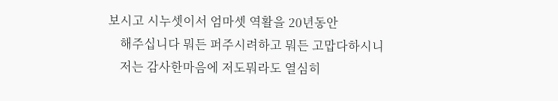보시고 시누셋이서 엄마셋 역활을 20년동안
    해주십니다 뭐든 퍼주시려하고 뭐든 고맙다하시니
    저는 감사한마음에 저도뭐라도 열심히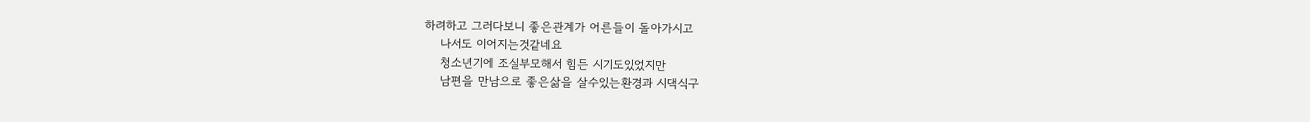하려하고 그러다보니 좋은관계가 어른들이 돌아가시고
    나서도 이어지는것같네요
    청소년기에 조실부모해서 힘든 시기도있었지만
    남편을 만남으로 좋은삶을 살수있는환경과 시댁식구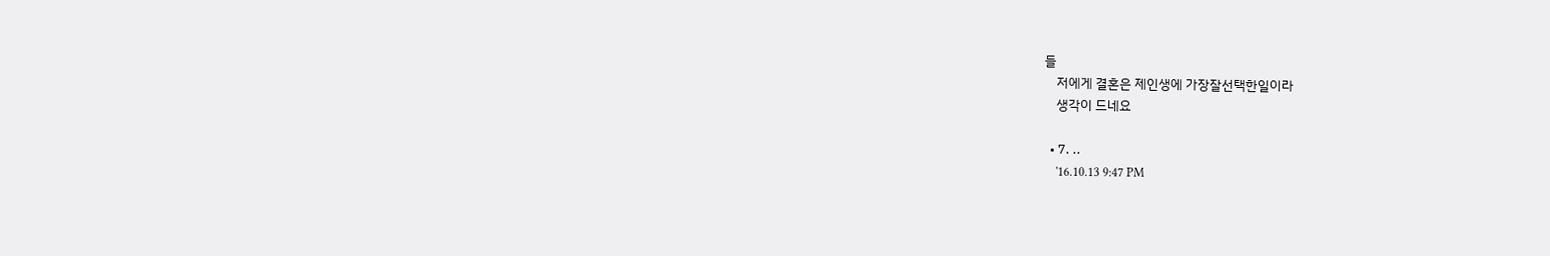들
    저에게 결혼은 제인생에 가장잘선택한일이라
    생각이 드네요

  • 7. ..
    '16.10.13 9:47 PM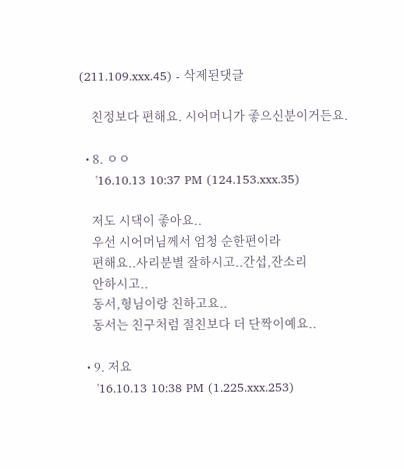(211.109.xxx.45) - 삭제된댓글

    친정보다 편해요. 시어머니가 좋으신분이거든요.

  • 8. ㅇㅇ
    '16.10.13 10:37 PM (124.153.xxx.35)

    저도 시댁이 좋아요..
    우선 시어머님께서 엄청 순한편이라
    편해요..사리분별 잘하시고..간섭,잔소리
    안하시고..
    동서,형님이랑 친하고요..
    동서는 친구처럼 절친보다 더 단짝이예요..

  • 9. 저요
    '16.10.13 10:38 PM (1.225.xxx.253)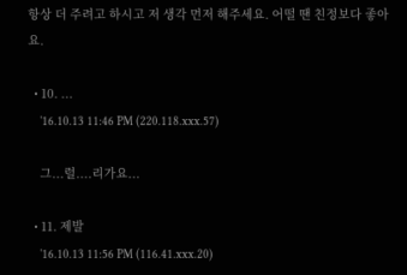항상 더 주려고 하시고 저 생각 먼저 해주세요. 어떨 땐 친정보다 좋아요.

  • 10. ...
    '16.10.13 11:46 PM (220.118.xxx.57)

    그...럴....리가요...

  • 11. 제발
    '16.10.13 11:56 PM (116.41.xxx.20)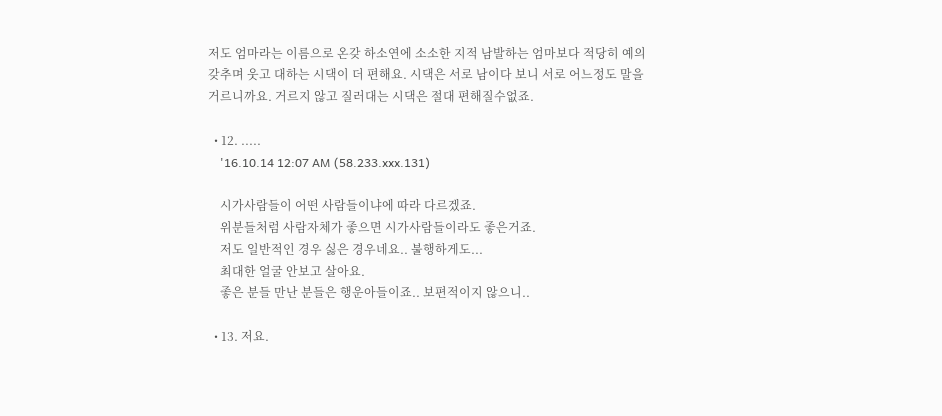저도 엄마라는 이름으로 온갖 하소연에 소소한 지적 남발하는 엄마보다 적당히 예의갖추며 웃고 대하는 시댁이 더 편해요. 시댁은 서로 남이다 보니 서로 어느정도 말을 거르니까요. 거르지 않고 질러대는 시댁은 절대 편해질수없죠.

  • 12. .....
    '16.10.14 12:07 AM (58.233.xxx.131)

    시가사람들이 어떤 사람들이냐에 따라 다르겠죠.
    위분들처럼 사람자체가 좋으면 시가사람들이라도 좋은거죠.
    저도 일반적인 경우 싫은 경우네요.. 불행하게도...
    최대한 얼굴 안보고 살아요.
    좋은 분들 만난 분들은 행운아들이죠.. 보편적이지 않으니..

  • 13. 저요.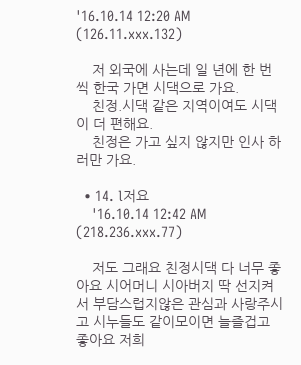'16.10.14 12:20 AM (126.11.xxx.132)

    저 외국에 사는데 일 년에 한 번씩 한국 가면 시댁으로 가요.
    친정.시댁 같은 지역이여도 시댁이 더 편해요.
    친정은 가고 싶지 않지만 인사 하러만 가요.

  • 14. l저요
    '16.10.14 12:42 AM (218.236.xxx.77)

    저도 그래요 친정시댁 다 너무 좋아요 시어머니 시아버지 딱 선지켜서 부담스럽지않은 관심과 사랑주시고 시누들도 같이모이면 늘즐겁고 좋아요 저희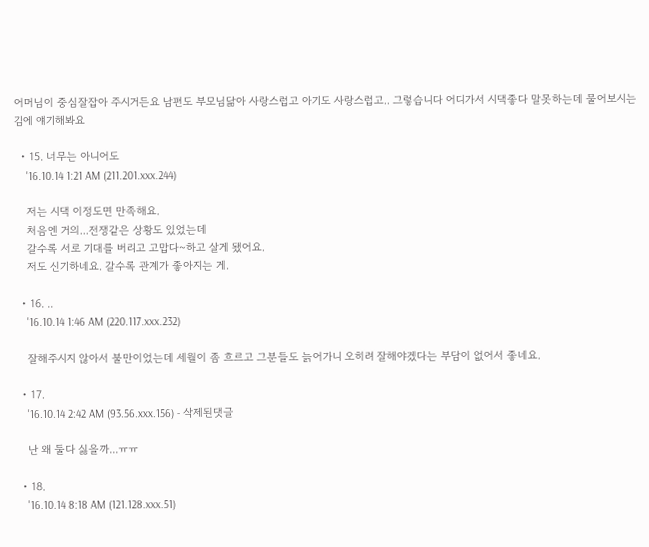어머님이 중심잘잡아 주시거든요 남편도 부모님닮아 사랑스럽고 아기도 사랑스럽고.. 그렇습니다 어디가서 시댁좋다 말못하는데 물어보시는김에 얘기해봐요

  • 15. 너무는 아니어도
    '16.10.14 1:21 AM (211.201.xxx.244)

    저는 시댁 이정도면 만족해요.
    처음엔 거의...전쟁같은 상황도 있었는데
    갈수록 서로 기대를 버리고 고맙다~하고 살게 됐어요.
    저도 신기하네요. 갈수록 관계가 좋아지는 게.

  • 16. ..
    '16.10.14 1:46 AM (220.117.xxx.232)

    잘해주시지 않아서 불만이었는데 세월이 좀 흐르고 그분들도 늙어가니 오히려 잘해야겠다는 부담이 없어서 좋네요.

  • 17.
    '16.10.14 2:42 AM (93.56.xxx.156) - 삭제된댓글

    난 왜 둘다 싫을까...ㅠㅠ

  • 18.
    '16.10.14 8:18 AM (121.128.xxx.51)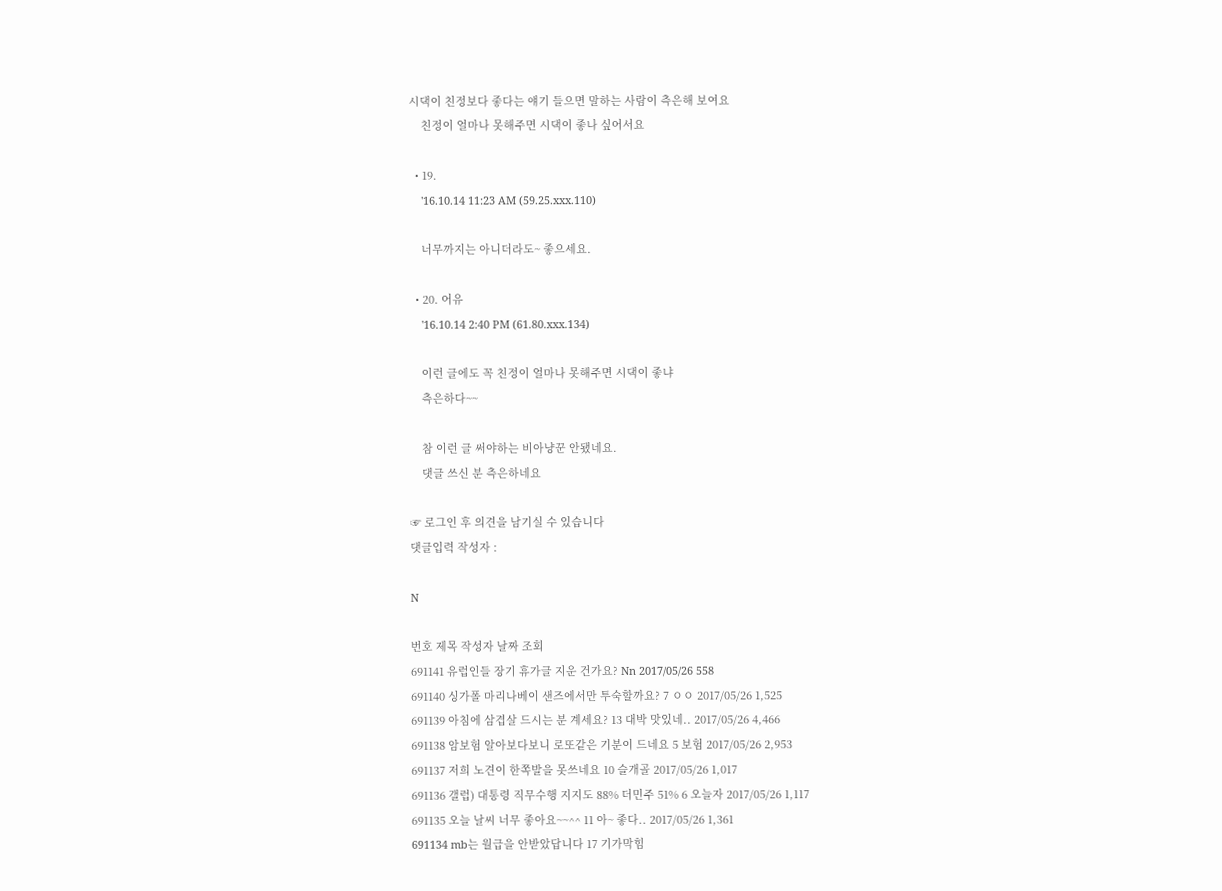시댁이 친정보다 좋다는 얘기 들으면 말하는 사람이 측은해 보여요
    친정이 얼마나 못해주면 시댁이 좋나 싶어서요

  • 19.
    '16.10.14 11:23 AM (59.25.xxx.110)

    너무까지는 아니더라도~ 좋으세요.

  • 20. 어유
    '16.10.14 2:40 PM (61.80.xxx.134)

    이런 글에도 꼭 친정이 얼마나 못해주면 시댁이 좋냐
    측은하다~~

    참 이런 글 써야하는 비아냥꾼 안됐네요.
    댓글 쓰신 분 측은하네요

☞ 로그인 후 의견을 남기실 수 있습니다
댓글입력 작성자 :

N

번호 제목 작성자 날짜 조회
691141 유럽인들 장기 휴가글 지운 건가요? Nn 2017/05/26 558
691140 싱가폴 마리나베이 샌즈에서만 투숙할까요? 7 ㅇㅇ 2017/05/26 1,525
691139 아침에 삼겹살 드시는 분 계세요? 13 대박 맛있네.. 2017/05/26 4,466
691138 암보험 알아보다보니 로또같은 기분이 드네요 5 보험 2017/05/26 2,953
691137 저희 노견이 한쪽발을 못쓰네요 10 슬개골 2017/05/26 1,017
691136 갤럽) 대통령 직무수행 지지도 88% 더민주 51% 6 오늘자 2017/05/26 1,117
691135 오늘 날씨 너무 좋아요~~^^ 11 아~ 좋다.. 2017/05/26 1,361
691134 mb는 월급을 안받았답니다 17 기가막힘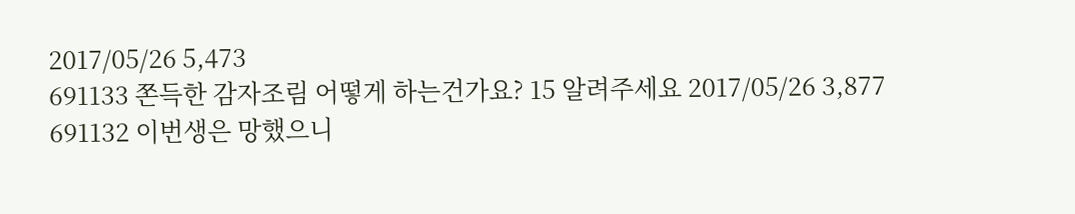2017/05/26 5,473
691133 쫀득한 감자조림 어떻게 하는건가요? 15 알려주세요 2017/05/26 3,877
691132 이번생은 망했으니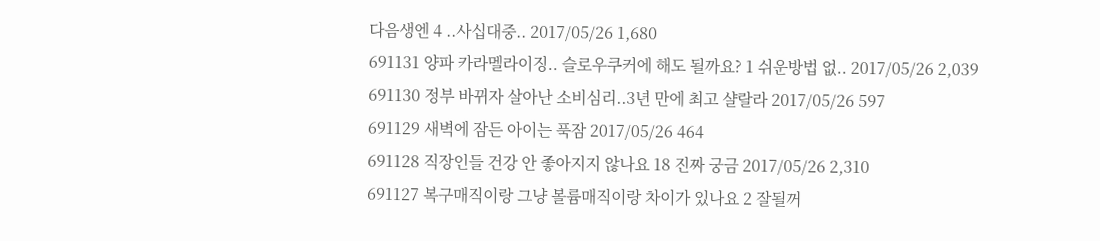다음생엔 4 ..사십대중.. 2017/05/26 1,680
691131 양파 카라멜라이징.. 슬로우쿠커에 해도 될까요? 1 쉬운방법 없.. 2017/05/26 2,039
691130 정부 바뀌자 살아난 소비심리..3년 만에 최고 샬랄라 2017/05/26 597
691129 새벽에 잠든 아이는 푹잠 2017/05/26 464
691128 직장인들 건강 안 좋아지지 않나요 18 진짜 궁금 2017/05/26 2,310
691127 복구매직이랑 그냥 볼륨매직이랑 차이가 있나요 2 잘될꺼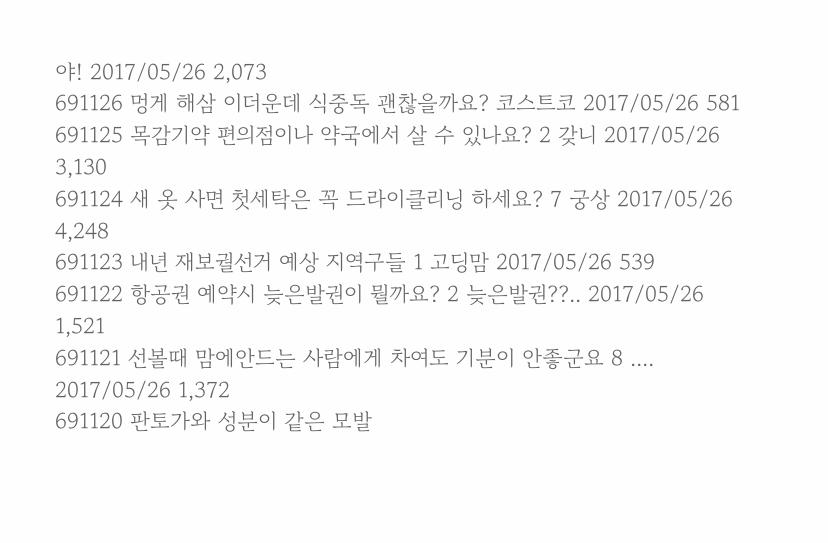야! 2017/05/26 2,073
691126 멍게 해삼 이더운데 식중독 괜찮을까요? 코스트코 2017/05/26 581
691125 목감기약 편의점이나 약국에서 살 수 있나요? 2 갖니 2017/05/26 3,130
691124 새 옷 사면 첫세탁은 꼭 드라이클리닝 하세요? 7 궁상 2017/05/26 4,248
691123 내년 재보궐선거 예상 지역구들 1 고딩맘 2017/05/26 539
691122 항공권 예약시 늦은발권이 뭘까요? 2 늦은발권??.. 2017/05/26 1,521
691121 선볼때 맘에안드는 사람에게 차여도 기분이 안좋군요 8 .... 2017/05/26 1,372
691120 판토가와 성분이 같은 모발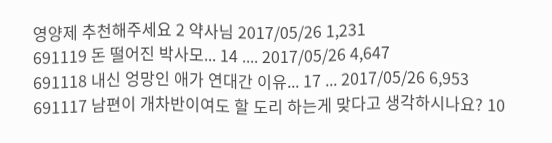영양제 추천해주세요 2 약사님 2017/05/26 1,231
691119 돈 떨어진 박사모... 14 .... 2017/05/26 4,647
691118 내신 엉망인 애가 연대간 이유... 17 ... 2017/05/26 6,953
691117 남편이 개차반이여도 할 도리 하는게 맞다고 생각하시나요? 10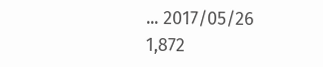... 2017/05/26 1,872